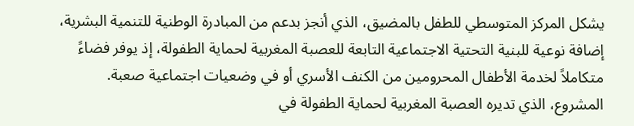يشكل المركز المتوسطي للطفل بالمضيق، الذي أنجز بدعم من المبادرة الوطنية للتنمية البشرية، إضافة نوعية للبنية التحتية الاجتماعية التابعة للعصبة المغربية لحماية الطفولة، إذ يوفر فضاءً متكاملاً لخدمة الأطفال المحرومين من الكنف الأسري أو في وضعيات اجتماعية صعبة.
المشروع، الذي تديره العصبة المغربية لحماية الطفولة في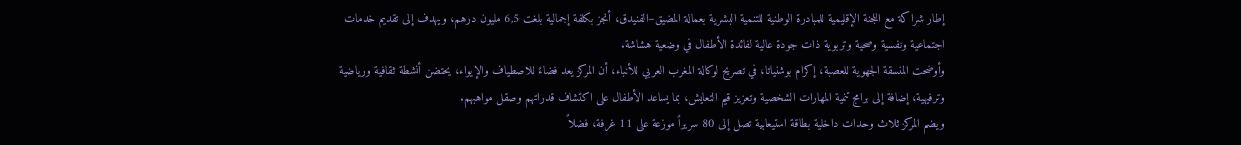إطار شراكة مع اللجنة الإقليمية للمبادرة الوطنية للتنمية البشرية بعمالة المضيق–الفنيدق، أنجز بكلفة إجمالية بلغت 6,5 مليون درهم، ويهدف إلى تقديم خدمات اجتماعية ونفسية وصحية وتربوية ذات جودة عالية لفائدة الأطفال في وضعية هشاشة.
وأوضحت المنسقة الجهوية للعصبة، إكرام بوشنياتا، في تصريح لوكالة المغرب العربي للأنباء، أن المركز يعد فضاءً للاصطياف والإيواء، يحتضن أنشطة ثقافية ورياضية وترفيهية، إضافة إلى برامج تنمية المهارات الشخصية وتعزيز قيم التعايش، بما يساعد الأطفال على اكتشاف قدراتهم وصقل مواهبهم.
ويضم المركز ثلاث وحدات داخلية بطاقة استيعابية تصل إلى 80 سريراً موزعة على 11 غرفة، فضلاً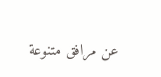عن مرافق متنوعة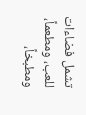تشمل فضاءات للعب، ومطعماً، ومطبخاً،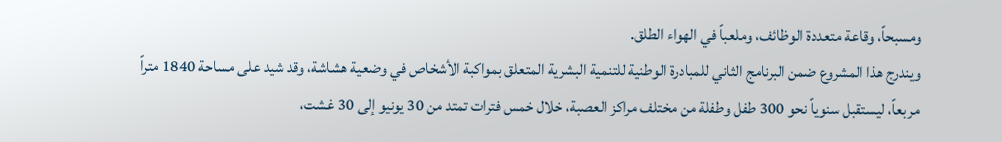ومسبحاً، وقاعة متعددة الوظائف، وملعباً في الهواء الطلق.
ويندرج هذا المشروع ضمن البرنامج الثاني للمبادرة الوطنية للتنمية البشرية المتعلق بمواكبة الأشخاص في وضعية هشاشة، وقد شيد على مساحة 1840 متراً مربعاً، ليستقبل سنوياً نحو 300 طفل وطفلة من مختلف مراكز العصبة، خلال خمس فترات تمتد من 30 يونيو إلى 30 غشت،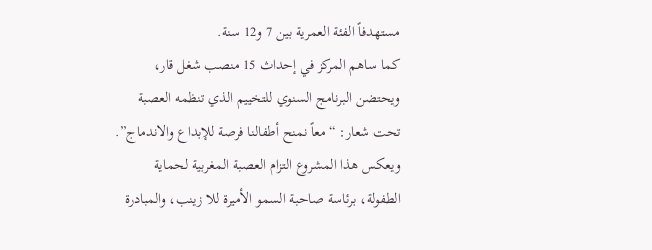مستهدفاً الفئة العمرية بين 7 و12 سنة.
كما ساهم المركز في إحداث 15 منصب شغل قار، ويحتضن البرنامج السنوي للتخييم الذي تنظمه العصبة تحت شعار: “معاً نمنح أطفالنا فرصة للإبداع والاندماج”.
ويعكس هذا المشروع التزام العصبة المغربية لحماية الطفولة، برئاسة صاحبة السمو الأميرة للا زينب، والمبادرة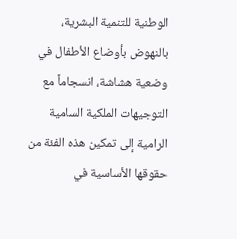الوطنية للتنمية البشرية، بالنهوض بأوضاع الأطفال في وضعية هشاشة، انسجاماً مع التوجيهات الملكية السامية الرامية إلى تمكين هذه الفئة من حقوقها الأساسية في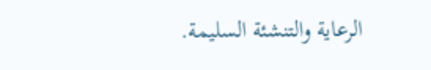الرعاية والتنشئة السليمة.